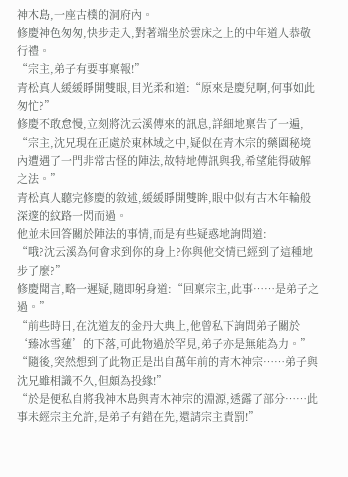神木島,一座古樸的洞府內。
修慶神色匆匆,快步走入,對著端坐於雲床之上的中年道人恭敬行禮。
“宗主,弟子有要事稟報!”
青松真人緩緩睜開雙眼,目光柔和道:“原來是慶兒啊,何事如此匆忙?”
修慶不敢怠慢,立刻將沈云溪傳來的訊息,詳細地稟告了一遍,
“宗主,沈兄現在正處於東林域之中,疑似在青木宗的藥園秘境內遭遇了一門非常古怪的陣法,故特地傳訊與我,希望能得破解之法。”
青松真人聽完修慶的敘述,緩緩睜開雙眸,眼中似有古木年輪般深邃的紋路一閃而過。
他並未回答關於陣法的事情,而是有些疑惑地詢問道:
“哦?沈云溪為何會求到你的身上?你與他交情已經到了這種地步了麼?”
修慶聞言,略一遲疑,隨即躬身道:“回稟宗主,此事……是弟子之過。”
“前些時日,在沈道友的金丹大典上,他曾私下詢問弟子關於‘臻冰雪蓮’的下落,可此物過於罕見,弟子亦是無能為力。”
“隨後,突然想到了此物正是出自萬年前的青木神宗……弟子與沈兄雖相識不久,但頗為投緣!”
“於是便私自將我神木島與青木神宗的淵源,透露了部分……此事未經宗主允許,是弟子有錯在先,還請宗主責罰!”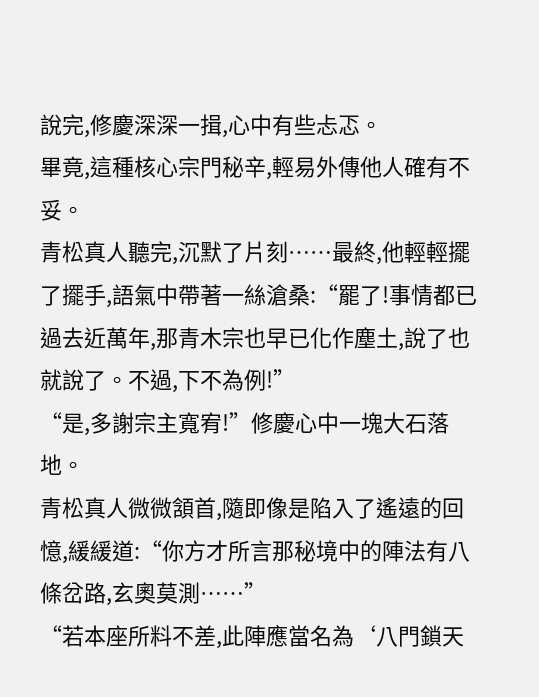說完,修慶深深一揖,心中有些忐忑。
畢竟,這種核心宗門秘辛,輕易外傳他人確有不妥。
青松真人聽完,沉默了片刻……最終,他輕輕擺了擺手,語氣中帶著一絲滄桑:“罷了!事情都已過去近萬年,那青木宗也早已化作塵土,說了也就說了。不過,下不為例!”
“是,多謝宗主寬宥!”修慶心中一塊大石落地。
青松真人微微頷首,隨即像是陷入了遙遠的回憶,緩緩道:“你方才所言那秘境中的陣法有八條岔路,玄奧莫測……”
“若本座所料不差,此陣應當名為‘八門鎖天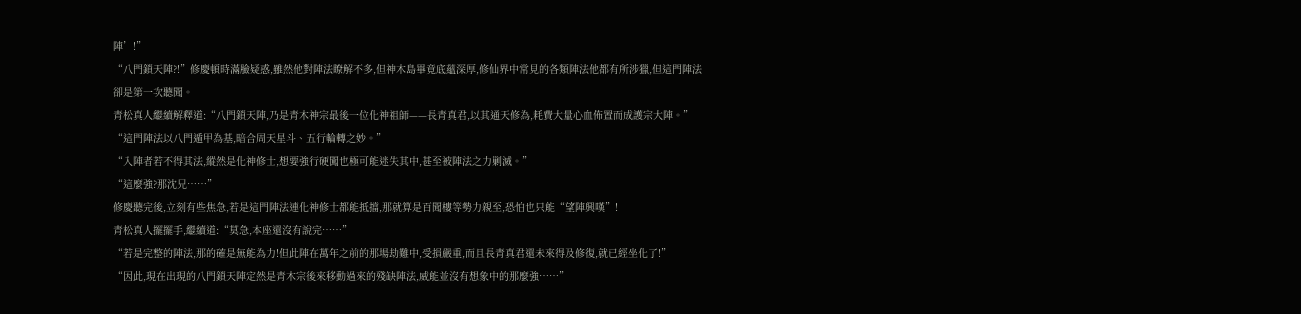陣’!”
“八門鎖天陣?!”修慶頓時滿臉疑惑,雖然他對陣法瞭解不多,但神木島畢竟底蘊深厚,修仙界中常見的各類陣法他都有所涉獵,但這門陣法卻是第一次聽聞。
青松真人繼續解釋道:“八門鎖天陣,乃是青木神宗最後一位化神祖師——長青真君,以其通天修為,耗費大量心血佈置而成護宗大陣。”
“這門陣法以八門遁甲為基,暗合周天星斗、五行輪轉之妙。”
“入陣者若不得其法,縱然是化神修士,想要強行硬闖也極可能迷失其中,甚至被陣法之力剿滅。”
“這麼強?那沈兄……”
修慶聽完後,立刻有些焦急,若是這門陣法連化神修士都能抵擋,那就算是百聞樓等勢力親至,恐怕也只能“望陣興嘆”!
青松真人擺擺手,繼續道:“莫急,本座還沒有說完……”
“若是完整的陣法,那的確是無能為力!但此陣在萬年之前的那場劫難中,受損嚴重,而且長青真君還未來得及修復,就已經坐化了!”
“因此,現在出現的八門鎖天陣定然是青木宗後來移動過來的殘缺陣法,威能並沒有想象中的那麼強……”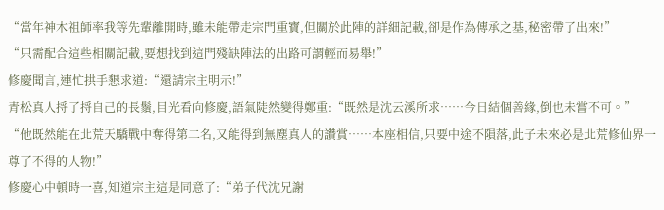“當年神木祖師率我等先輩離開時,雖未能帶走宗門重寶,但關於此陣的詳細記載,卻是作為傳承之基,秘密帶了出來!”
“只需配合這些相關記載,要想找到這門殘缺陣法的出路可謂輕而易舉!”
修慶聞言,連忙拱手懇求道:“還請宗主明示!”
青松真人捋了捋自己的長鬚,目光看向修慶,語氣陡然變得鄭重:“既然是沈云溪所求……今日結個善緣,倒也未嘗不可。”
“他既然能在北荒天驕戰中奪得第二名,又能得到無塵真人的讚賞……本座相信,只要中途不隕落,此子未來必是北荒修仙界一尊了不得的人物!”
修慶心中頓時一喜,知道宗主這是同意了:“弟子代沈兄謝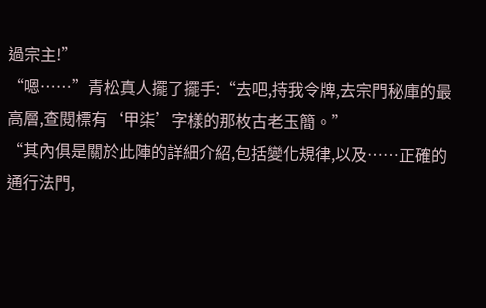過宗主!”
“嗯……”青松真人擺了擺手:“去吧,持我令牌,去宗門秘庫的最高層,查閱標有‘甲柒’字樣的那枚古老玉簡。”
“其內俱是關於此陣的詳細介紹,包括變化規律,以及……正確的通行法門,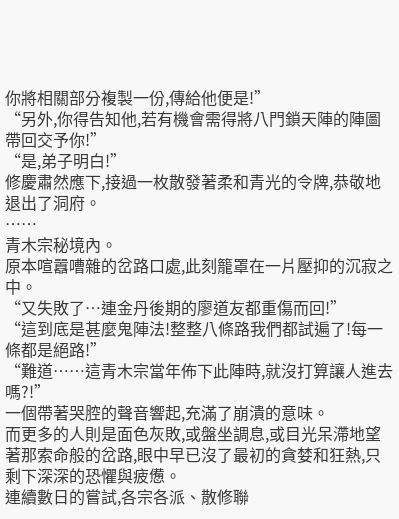你將相關部分複製一份,傳給他便是!”
“另外,你得告知他,若有機會需得將八門鎖天陣的陣圖帶回交予你!”
“是,弟子明白!”
修慶肅然應下,接過一枚散發著柔和青光的令牌,恭敬地退出了洞府。
……
青木宗秘境內。
原本喧囂嘈雜的岔路口處,此刻籠罩在一片壓抑的沉寂之中。
“又失敗了…連金丹後期的廖道友都重傷而回!”
“這到底是甚麼鬼陣法!整整八條路我們都試遍了!每一條都是絕路!”
“難道……這青木宗當年佈下此陣時,就沒打算讓人進去嗎?!”
一個帶著哭腔的聲音響起,充滿了崩潰的意味。
而更多的人則是面色灰敗,或盤坐調息,或目光呆滯地望著那索命般的岔路,眼中早已沒了最初的貪婪和狂熱,只剩下深深的恐懼與疲憊。
連續數日的嘗試,各宗各派、散修聯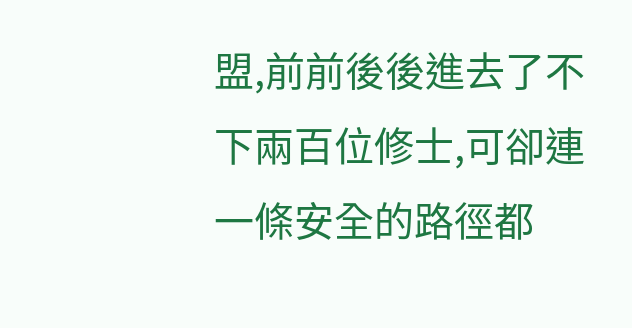盟,前前後後進去了不下兩百位修士,可卻連一條安全的路徑都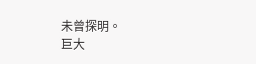未曾探明。
巨大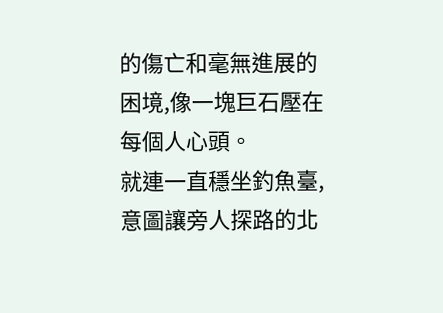的傷亡和毫無進展的困境,像一塊巨石壓在每個人心頭。
就連一直穩坐釣魚臺,意圖讓旁人探路的北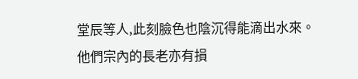堂辰等人,此刻臉色也陰沉得能滴出水來。
他們宗內的長老亦有損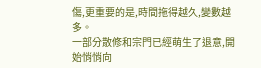傷,更重要的是,時間拖得越久,變數越多。
一部分散修和宗門已經萌生了退意,開始悄悄向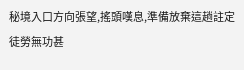秘境入口方向張望,搖頭嘆息,準備放棄這趟註定徒勞無功甚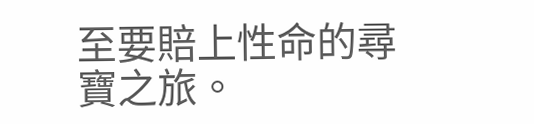至要賠上性命的尋寶之旅。